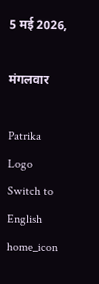5 मई 2026,

मंगलवार

Patrika Logo
Switch to English
home_icon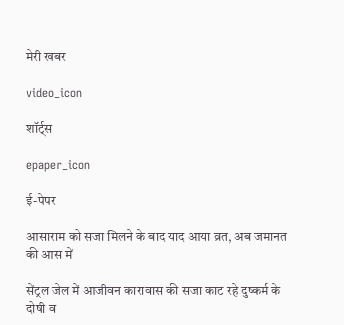मेरी खबर

video_icon

शॉर्ट्स

epaper_icon

ई-पेपर

आसाराम को सजा मिलने के बाद याद आया व्रत, अब जमानत की आस में

सेंट्रल जेल में आजीवन कारावास की सजा काट रहे दुष्कर्म के दोषी व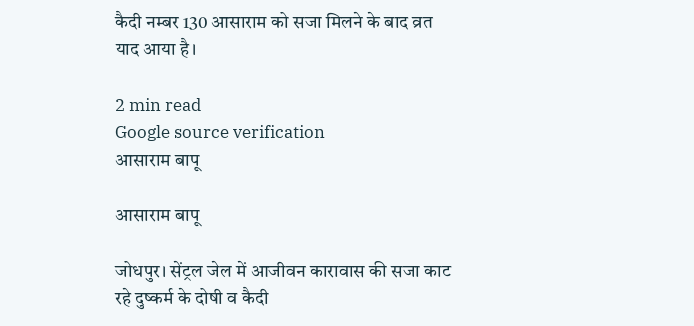कैदी नम्बर 130 आसाराम को सजा मिलने के बाद व्रत याद आया है।

2 min read
Google source verification
आसाराम बापू

आसाराम बापू

जोधपुर। सेंट्रल जेल में आजीवन कारावास की सजा काट रहे दुष्कर्म के दोषी व कैदी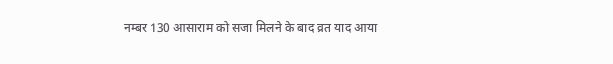नम्बर 130 आसाराम को सजा मिलने के बाद व्रत याद आया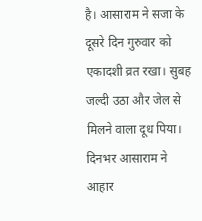है। आसाराम ने सजा के दूसरे दिन गुरुवार को एकादशी व्रत रखा। सुबह जल्दी उठा और जेल से मिलने वाला दूध पिया। दिनभर आसाराम ने आहार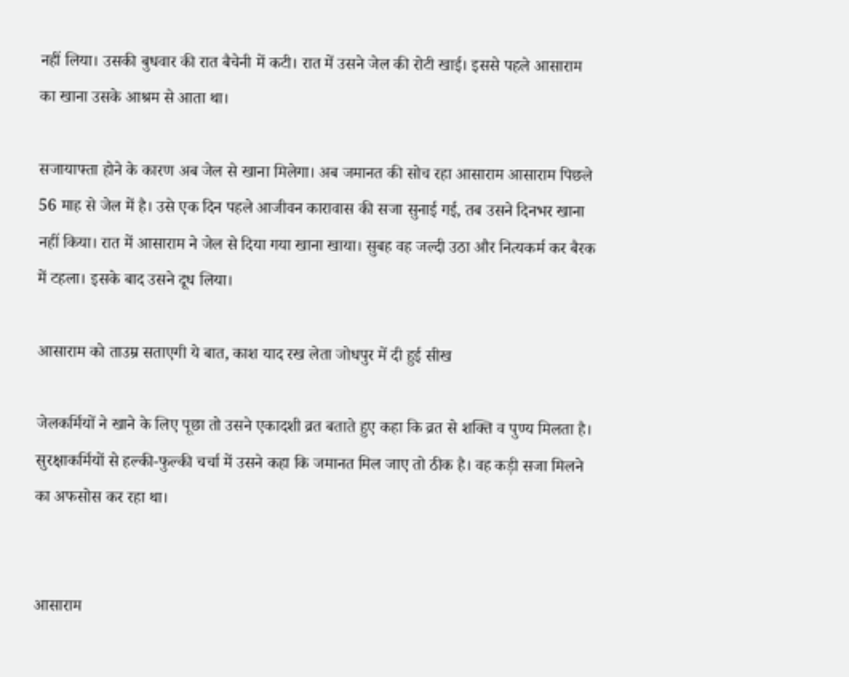नहीं लिया। उसकी बुधवार की रात बैचेनी में कटी। रात में उसने जेल की रोटी खाई। इससे पहले आसाराम का खाना उसके आश्रम से आता था।

सजायाफ्ता होने के कारण अब जेल से खाना मिलेगा। अब जमानत की सोच रहा आसाराम आसाराम पिछले 56 माह से जेल में है। उसे एक दिन पहले आजीवन कारावास की सजा सुनाई गई, तब उसने दिनभर खाना नहीं किया। रात में आसाराम ने जेल से दिया गया खाना खाया। सुबह वह जल्दी उठा और नित्यकर्म कर बैरक में टहला। इसके बाद उसने दूध लिया।

आसाराम को ताउम्र सताएगी ये बात, काश याद रख लेता जोधपुर में दी हुई सीख

जेलकर्मियों ने खाने के लिए पूछा तो उसने एकादशी व्रत बताते हुए कहा कि व्रत से शक्ति व पुण्य मिलता है। सुरक्षाकर्मियों से हल्की-फुल्की चर्चा में उसने कहा कि जमानत मिल जाए तो ठीक है। वह कड़ी सजा मिलने का अफसोस कर रहा था।


आसाराम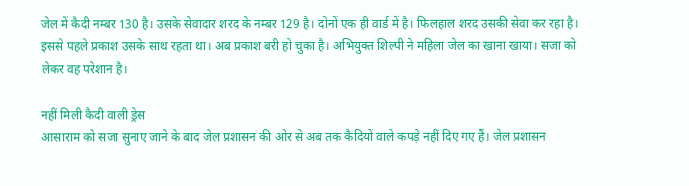जेल में कैदी नम्बर 130 है। उसके सेवादार शरद के नम्बर 129 है। दोनों एक ही वार्ड में है। फिलहाल शरद उसकी सेवा कर रहा है। इससे पहले प्रकाश उसके साथ रहता था। अब प्रकाश बरी हो चुका है। अभियुक्त शिल्पी ने महिला जेल का खाना खाया। सजा को लेकर वह परेशान है।

नहीं मिली कैदी वाली ड्रेस
आसाराम को सजा सुनाए जाने के बाद जेल प्रशासन की ओर से अब तक कैदियों वाले कपड़े नहीं दिए गए हैं। जेल प्रशासन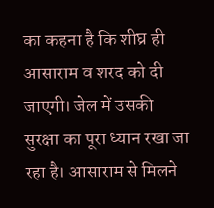का कहना है कि शीघ्र ही आसाराम व शरद को दी जाएगी। जेल में उसकी सुरक्षा का पूरा ध्यान रखा जा रहा है। आसाराम से मिलने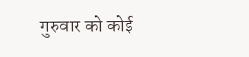गुरुवार को कोई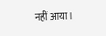नहीं आया।